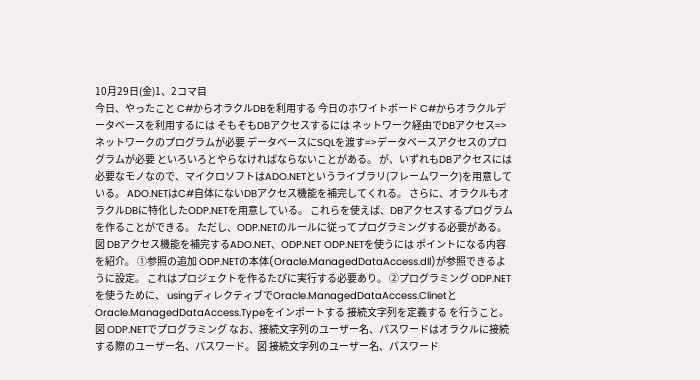10月29日(金)1、2コマ目
今日、やったこと C#からオラクルDBを利用する 今日のホワイトボード C#からオラクルデータベースを利用するには そもそもDBアクセスするには ネットワーク経由でDBアクセス=>ネットワークのプログラムが必要 データベースにSQLを渡す=>データベースアクセスのプログラムが必要 といろいろとやらなければならないことがある。 が、いずれもDBアクセスには必要なモノなので、マイクロソフトはADO.NETというライブラリ(フレームワーク)を用意している。 ADO.NETはC#自体にないDBアクセス機能を補完してくれる。 さらに、オラクルもオラクルDBに特化したODP.NETを用意している。 これらを使えば、DBアクセスするプログラムを作ることができる。 ただし、ODP.NETのルールに従ってプログラミングする必要がある。 図 DBアクセス機能を補完するADO.NET、ODP.NET ODP.NETを使うには ポイントになる内容を紹介。 ①参照の追加 ODP.NETの本体(Oracle.ManagedDataAccess.dll)が参照できるように設定。 これはプロジェクトを作るたびに実行する必要あり。 ②プログラミング ODP.NETを使うために、 usingディレクティブでOracle.ManagedDataAccess.ClinetとOracle.ManagedDataAccess.Typeをインポートする 接続文字列を定義する を行うこと。 図 ODP.NETでプログラミング なお、接続文字列のユーザー名、パスワードはオラクルに接続する際のユーザー名、パスワード。 図 接続文字列のユーザー名、パスワード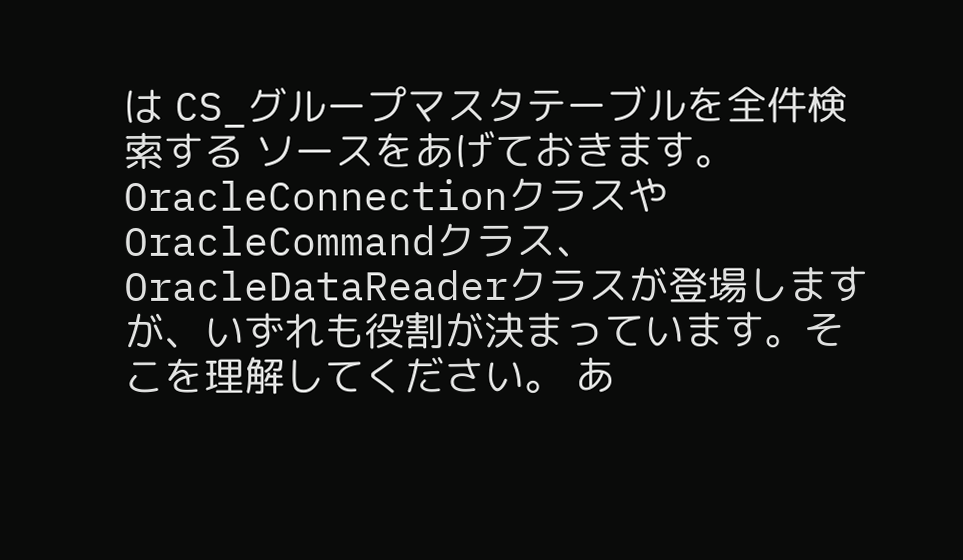は CS_グループマスタテーブルを全件検索する ソースをあげておきます。 OracleConnectionクラスやOracleCommandクラス、OracleDataReaderクラスが登場しますが、いずれも役割が決まっています。そこを理解してください。 あ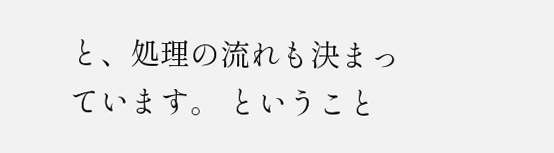と、処理の流れも決まっています。 ということ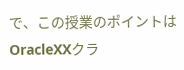で、この授業のポイントは OracleXXクラ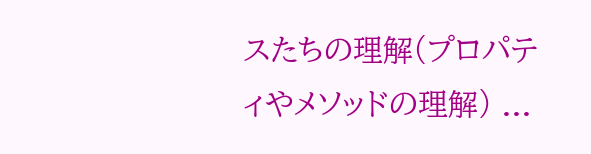スたちの理解(プロパティやメソッドの理解) ...